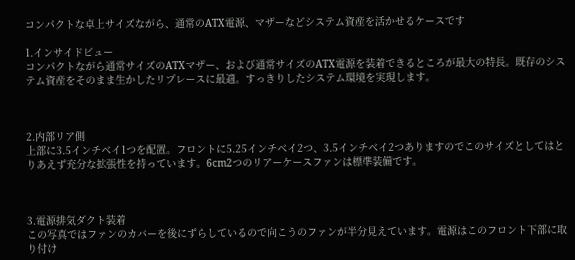コンパクトな卓上サイズながら、通常のATX電源、マザーなどシステム資産を活かせるケースです

1.インサイドビュー
コンパクトながら通常サイズのATXマザー、および通常サイズのATX電源を装着できるところが最大の特長。既存のシステム資産をそのまま生かしたリプレースに最適。すっきりしたシステム環境を実現します。



2.内部リア側
上部に3.5インチベイ1つを配置。フロントに5.25インチベイ2つ、3.5インチベイ2つありますのでこのサイズとしてはとりあえず充分な拡張性を持っています。6cm2つのリアーケースファンは標準装備です。



3.電源排気ダクト装着
この写真ではファンのカバーを後にずらしているので向こうのファンが半分見えています。電源はこのフロント下部に取り付け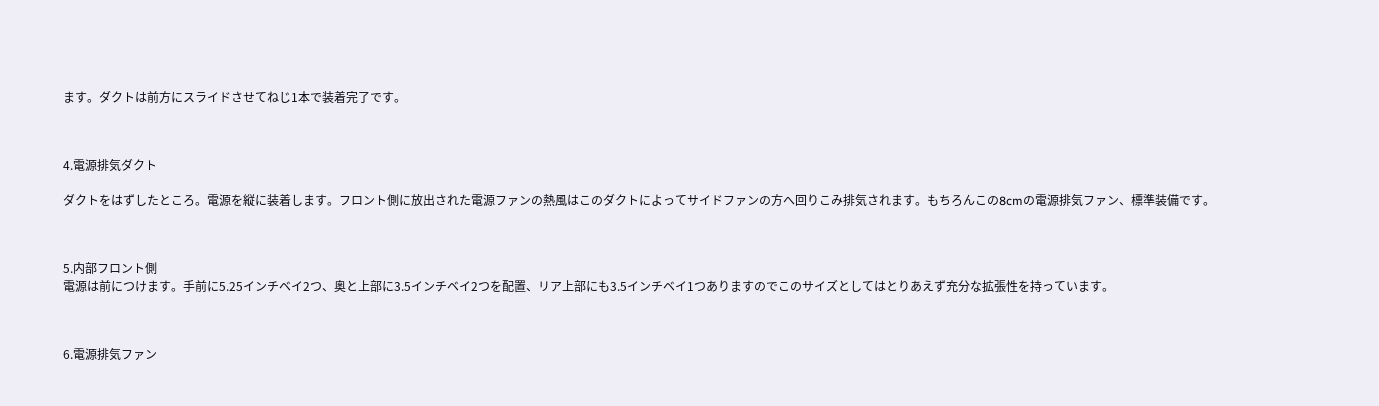ます。ダクトは前方にスライドさせてねじ1本で装着完了です。



4.電源排気ダクト

ダクトをはずしたところ。電源を縦に装着します。フロント側に放出された電源ファンの熱風はこのダクトによってサイドファンの方へ回りこみ排気されます。もちろんこの8cmの電源排気ファン、標準装備です。



5.内部フロント側
電源は前につけます。手前に5.25インチベイ2つ、奥と上部に3.5インチベイ2つを配置、リア上部にも3.5インチベイ1つありますのでこのサイズとしてはとりあえず充分な拡張性を持っています。



6.電源排気ファン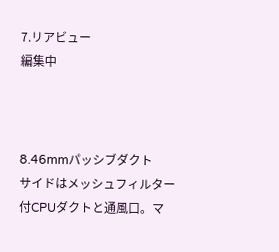7.リアビュー
編集中



8.46mmパッシブダクト
サイドはメッシュフィルター付CPUダクトと通風口。マ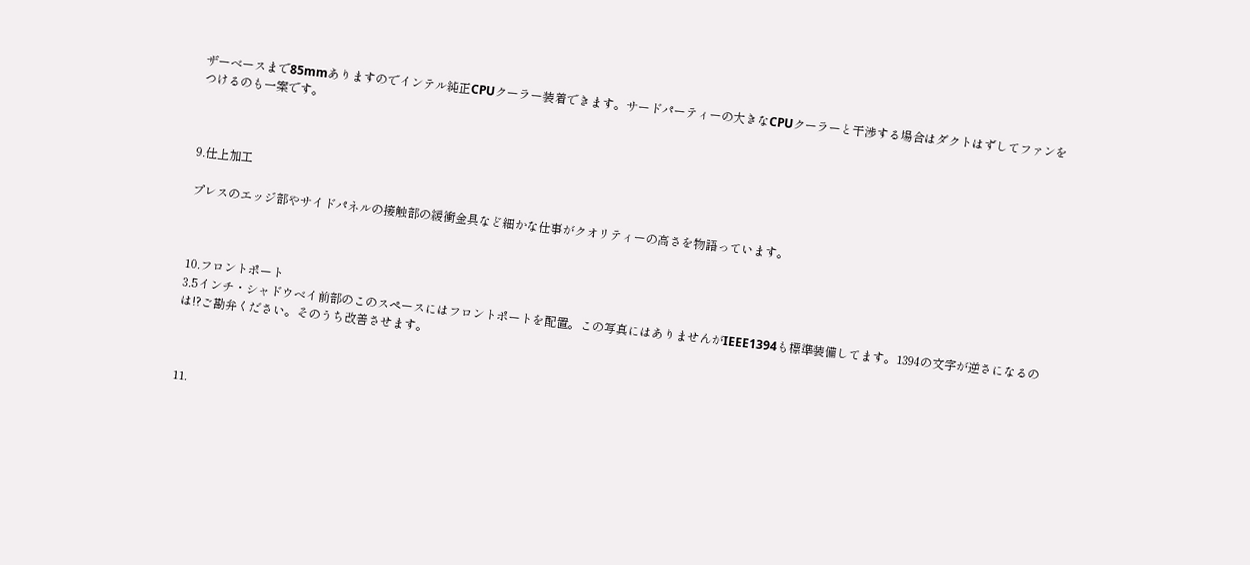ザーベースまで85mmありますのでインテル純正CPUクーラー装着できます。サードパーティーの大きなCPUクーラーと干渉する場合はダクトはずしてファンをつけるのも一案です。



9.仕上加工

プレスのエッジ部やサイドパネルの接触部の緩衝金具など細かな仕事がクオリティーの高さを物語っています。



10.フロントポート
3.5インチ・シャドウベイ前部のこのスペースにはフロントポートを配置。この写真にはありませんがIEEE1394も標準装備してます。1394の文字が逆さになるのは!?ご勘弁ください。そのうち改善させます。



11.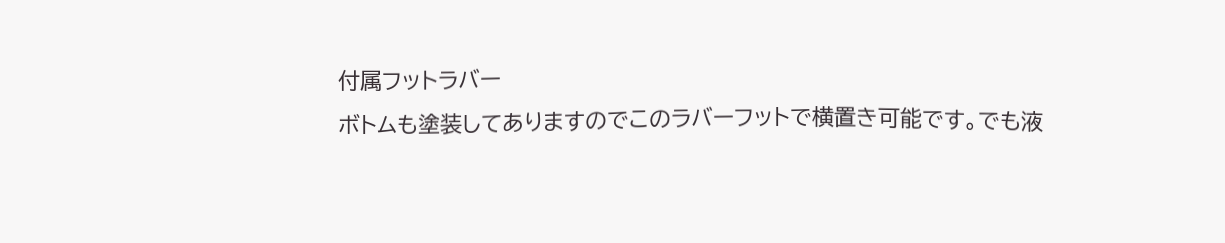付属フットラバー
ボトムも塗装してありますのでこのラバーフットで横置き可能です。でも液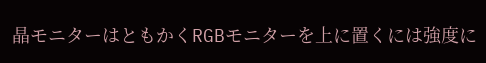晶モニターはともかくRGBモニターを上に置くには強度に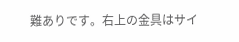難ありです。右上の金具はサイ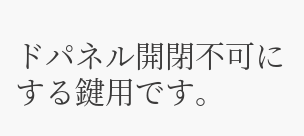ドパネル開閉不可にする鍵用です。